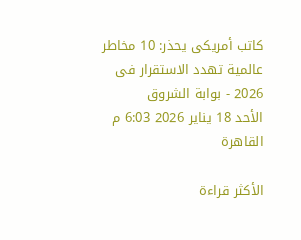كاتب أمريكى يحذر: 10 مخاطر عالمية تهدد الاستقرار فى 2026 - بوابة الشروق
الأحد 18 يناير 2026 6:03 م القاهرة

الأكثر قراءة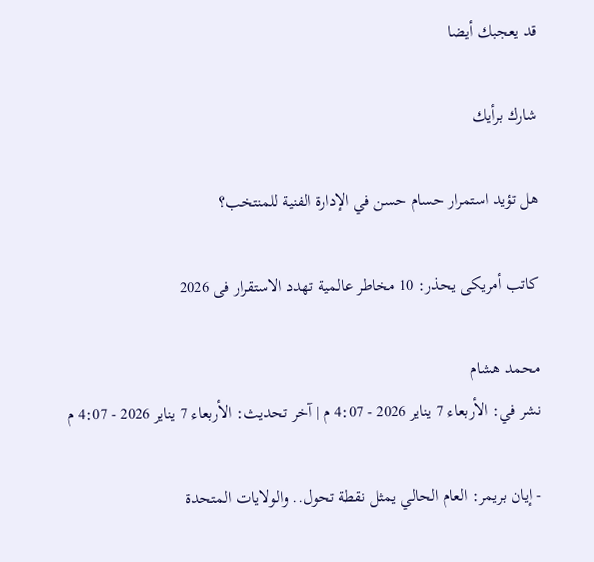قد يعجبك أيضا

شارك برأيك

هل تؤيد استمرار حسام حسن في الإدارة الفنية للمنتخب؟

كاتب أمريكى يحذر: 10 مخاطر عالمية تهدد الاستقرار فى 2026

محمد هشام
نشر في: الأربعاء 7 يناير 2026 - 4:07 م | آخر تحديث: الأربعاء 7 يناير 2026 - 4:07 م

- إيان بريمر: العام الحالي يمثل نقطة تحول.. والولايات المتحدة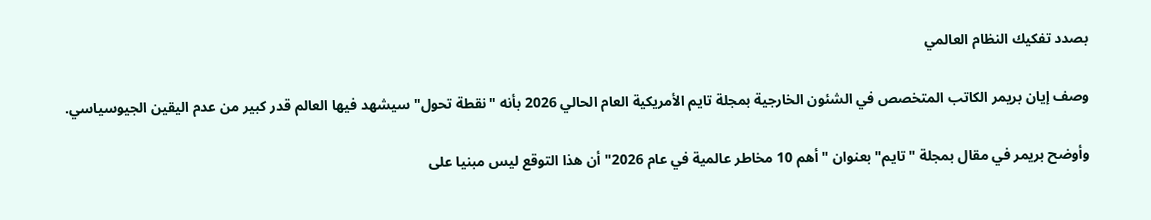بصدد تفكيك النظام العالمي

وصف إيان بريمر الكاتب المتخصص في الشئون الخارجية بمجلة تايم الأمريكية العام الحالي 2026 بأنه "نقطة تحول" سيشهد فيها العالم قدر كبير من عدم اليقين الجيوسياسي.

وأوضح بريمر في مقال بمجلة "تايم" بعنوان "أهم 10 مخاطر عالمية في عام 2026" أن هذا التوقع ليس مبنيا على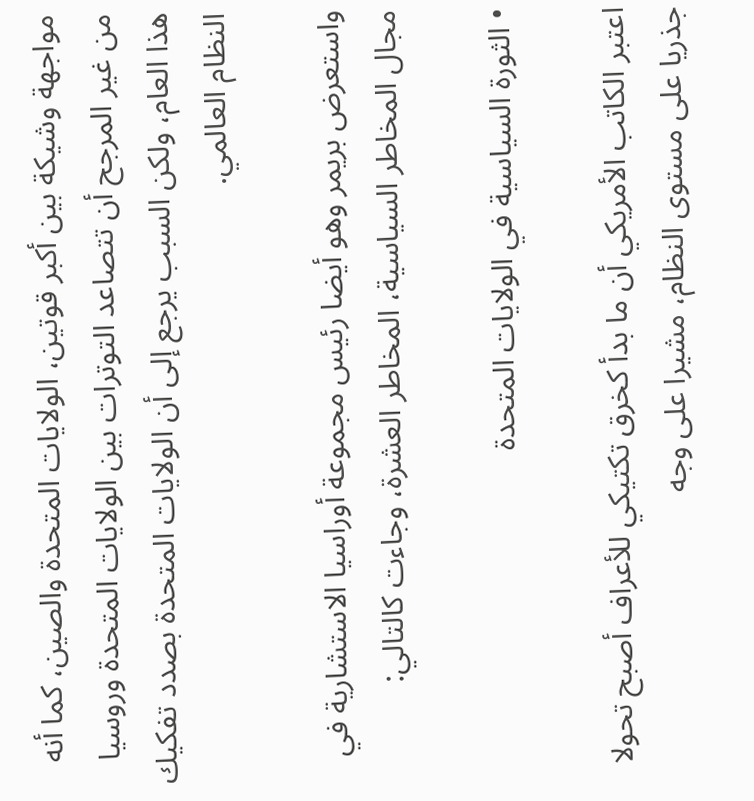مواجهة وشيكة بين أكبر قوتين، الولايات المتحدة والصين، كما أنه من غير المرجح أن تتصاعد التوترات بين الولايات المتحدة وروسيا هذا العام، ولكن السبب يرجع إلى أن الولايات المتحدة بصدد تفكيك النظام العالمي.

واستعرض بريمر وهو أيضا رئيس مجموعة أوراسيا الاستشارية في مجال المخاطر السياسية، المخاطر العشرة، وجاءت كالتالي:

• الثورة السياسية في الولايات المتحدة

اعتبر الكاتب الأمريكي أن ما بدأ كخرق تكتيكي للأعراف أصبح تحولا جذريا على مستوى النظام، مشيرا على وجه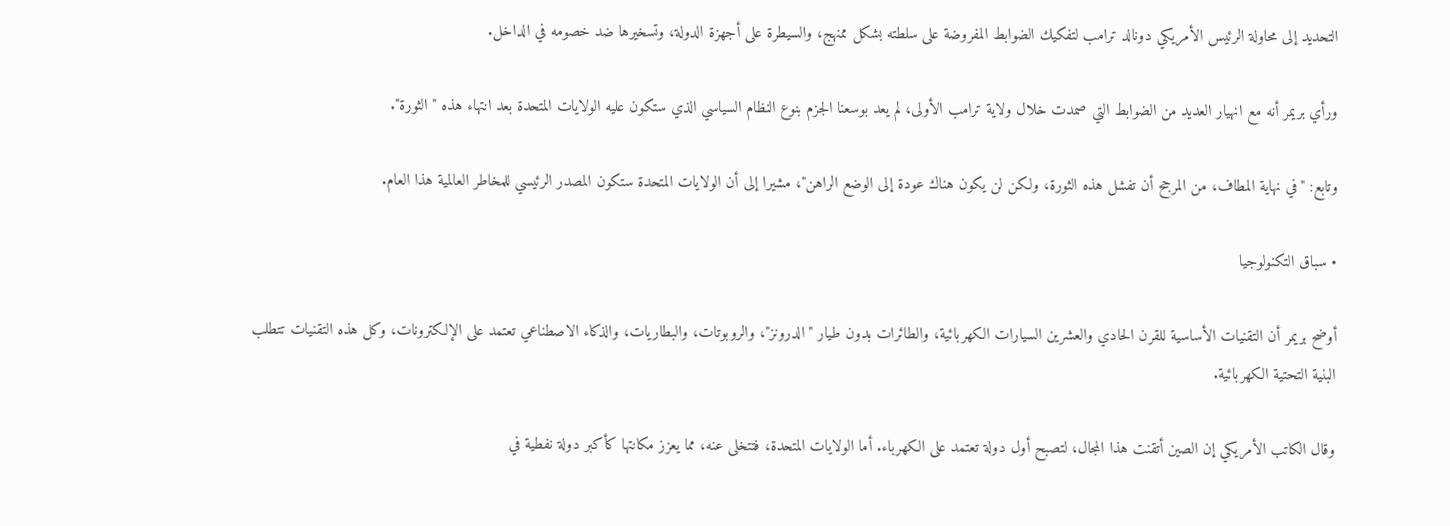التحديد إلى محاولة الرئيس الأمريكي دونالد ترامب لتفكيك الضوابط المفروضة على سلطته بشكل ممنهج، والسيطرة على أجهزة الدولة، وتسخيرها ضد خصومه في الداخل.

ورأي بريمر أنه مع انهيار العديد من الضوابط التي صمدت خلال ولاية ترامب الأولى، لم يعد بوسعنا الجزم بنوع النظام السياسي الذي ستكون عليه الولايات المتحدة بعد انتهاء هذه "الثورة".

وتابع: "في نهاية المطاف، من المرجح أن تفشل هذه الثورة، ولكن لن يكون هناك عودة إلى الوضع الراهن"، مشيرا إلى أن الولايات المتحدة ستكون المصدر الرئيسي للمخاطر العالمية هذا العام.

• سباق التكنولوجيا

أوضح بريمر أن التقنيات الأساسية للقرن الحادي والعشرين السيارات الكهربائية، والطائرات بدون طيار "الدرونز"، والروبوتات، والبطاريات، والذكاء الاصطناعي تعتمد على الإلكترونات، وكل هذه التقنيات تتطلب البنية التحتية الكهربائية.

وقال الكاتب الأمريكي إن الصين أتقنت هذا المجال، لتصبح أول دولة تعتمد على الكهرباء. أما الولايات المتحدة، فتتخلى عنه، مما يعزز مكانتها كأكبر دولة نفطية في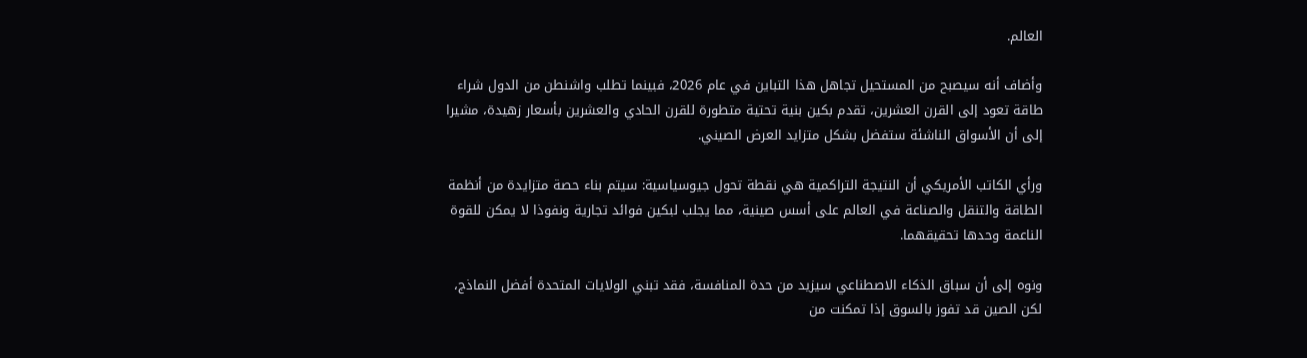العالم.

وأضاف أنه سيصبح من المستحيل تجاهل هذا التباين في عام 2026، فبينما تطلب واشنطن من الدول شراء طاقة تعود إلى القرن العشرين، تقدم بكين بنية تحتية متطورة للقرن الحادي والعشرين بأسعار زهيدة، مشيرا إلى أن الأسواق الناشئة ستفضل بشكل متزايد العرض الصيني.

ورأي الكاتب الأمريكي أن النتيجة التراكمية هي نقطة تحول جيوسياسية: سيتم بناء حصة متزايدة من أنظمة الطاقة والتنقل والصناعة في العالم على أسس صينية، مما يجلب لبكين فوائد تجارية ونفوذا لا يمكن للقوة الناعمة وحدها تحقيقهما.

ونوه إلى أن سباق الذكاء الاصطناعي سيزيد من حدة المنافسة، فقد تبني الولايات المتحدة أفضل النماذج، لكن الصين قد تفوز بالسوق إذا تمكنت من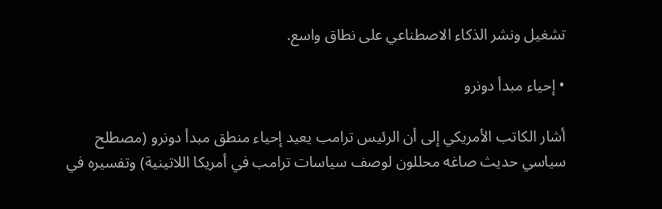تشغيل ونشر الذكاء الاصطناعي على نطاق واسع.

• إحياء مبدأ دونرو

أشار الكاتب الأمريكي إلى أن الرئيس ترامب يعيد إحياء منطق مبدأ دونرو (مصطلح سياسي حديث صاغه محللون لوصف سياسات ترامب في أمريكا اللاتينية) وتفسيره في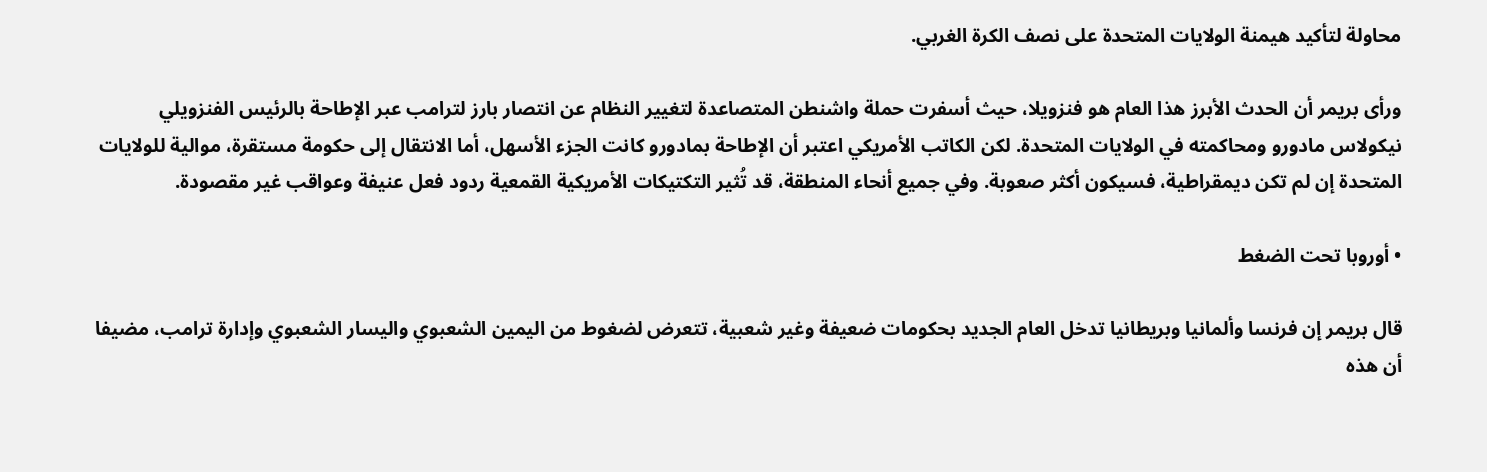محاولة لتأكيد هيمنة الولايات المتحدة على نصف الكرة الغربي.

ورأى بريمر أن الحدث الأبرز هذا العام هو فنزويلا، حيث أسفرت حملة واشنطن المتصاعدة لتغيير النظام عن انتصار بارز لترامب عبر الإطاحة بالرئيس الفنزويلي نيكولاس مادورو ومحاكمته في الولايات المتحدة. لكن الكاتب الأمريكي اعتبر أن الإطاحة بمادورو كانت الجزء الأسهل، أما الانتقال إلى حكومة مستقرة، موالية للولايات المتحدة إن لم تكن ديمقراطية، فسيكون أكثر صعوبة. وفي جميع أنحاء المنطقة، قد تُثير التكتيكات الأمريكية القمعية ردود فعل عنيفة وعواقب غير مقصودة.

• أوروبا تحت الضغط

قال بريمر إن فرنسا وألمانيا وبريطانيا تدخل العام الجديد بحكومات ضعيفة وغير شعبية، تتعرض لضغوط من اليمين الشعبوي واليسار الشعبوي وإدارة ترامب، مضيفا أن هذه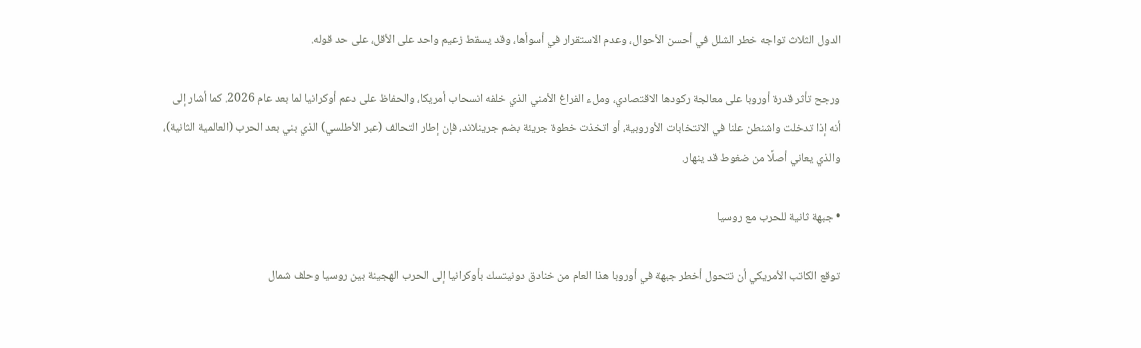الدول الثلاث تواجه خطر الشلل في أحسن الأحوال، وعدم الاستقرار في أسوأها، وقد يسقط زعيم واحد على الأقل، على حد قوله.

ورجح تأثر قدرة أوروبا على معالجة ركودها الاقتصادي، وملء الفراغ الأمني الذي خلفه انسحاب أمريكا، والحفاظ على دعم أوكرانيا لما بعد عام 2026. كما أشار إلى أنه إذا تدخلت واشنطن علنا في الانتخابات الأوروبية، أو اتخذت خطوة جريئة بضم جرينلاند، فإن إطار التحالف (عبر الأطلسي) الذي بني بعد الحرب (العالمية الثانية)، والذي يعاني أصلًا من ضغوط قد ينهار.

• جبهة ثانية للحرب مع روسيا

توقع الكاتب الأمريكي أن تتحول أخطر جبهة في أوروبا هذا العام من خنادق دونيتسك بأوكرانيا إلى الحرب الهجينة بين روسيا وحلف شمال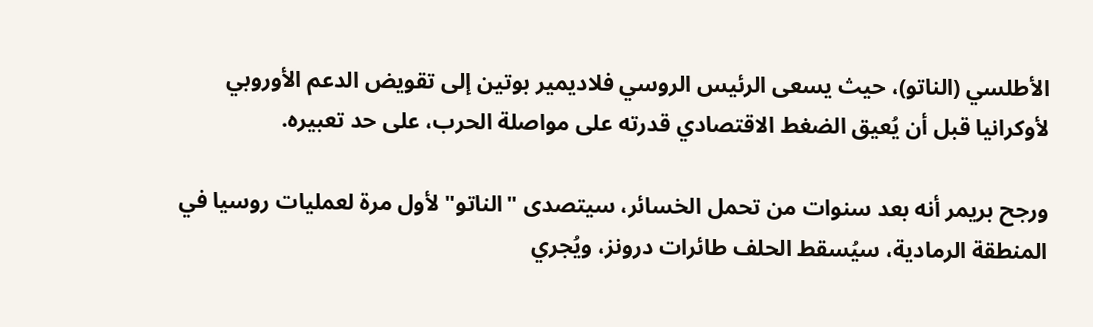الأطلسي (الناتو)، حيث يسعى الرئيس الروسي فلاديمير بوتين إلى تقويض الدعم الأوروبي لأوكرانيا قبل أن يُعيق الضغط الاقتصادي قدرته على مواصلة الحرب، على حد تعبيره.

ورجح بريمر أنه بعد سنوات من تحمل الخسائر، سيتصدى "الناتو" لأول مرة لعمليات روسيا في المنطقة الرمادية، سيُسقط الحلف طائرات درونز، ويُجري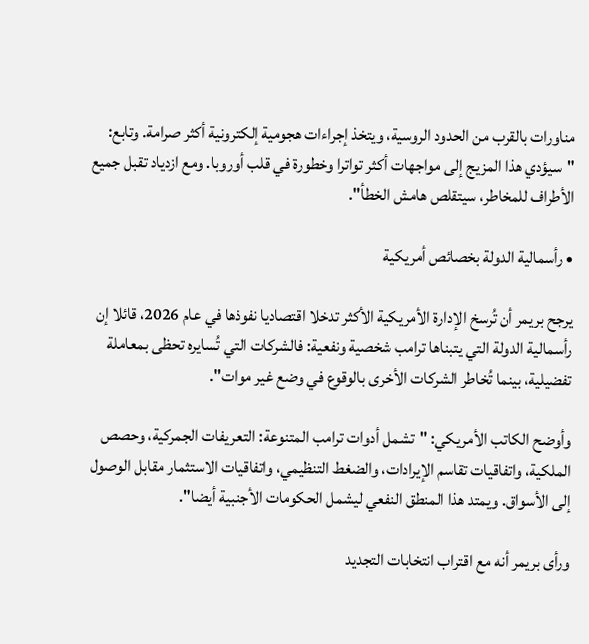مناورات بالقرب من الحدود الروسية، ويتخذ إجراءات هجومية إلكترونية أكثر صرامة. وتابع: "سيؤدي هذا المزيج إلى مواجهات أكثر تواترا وخطورة في قلب أوروبا. ومع ازدياد تقبل جميع الأطراف للمخاطر، سيتقلص هامش الخطأ".

• رأسمالية الدولة بخصائص أمريكية

يرجح بريمر أن تُرسخ الإدارة الأمريكية الأكثر تدخلا اقتصاديا نفوذها في عام 2026، قائلا إن رأسمالية الدولة التي يتبناها ترامب شخصية ونفعية: فالشركات التي تُسايره تحظى بمعاملة تفضيلية، بينما تُخاطر الشركات الأخرى بالوقوع في وضع غير موات".

وأوضح الكاتب الأمريكي: "تشمل أدوات ترامب المتنوعة: التعريفات الجمركية، وحصص الملكية، واتفاقيات تقاسم الإيرادات، والضغط التنظيمي، واتفاقيات الاستثمار مقابل الوصول إلى الأسواق. ويمتد هذا المنطق النفعي ليشمل الحكومات الأجنبية أيضا".

ورأى بريمر أنه مع اقتراب انتخابات التجديد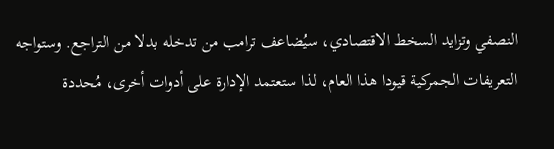النصفي وتزايد السخط الاقتصادي، سيُضاعف ترامب من تدخله بدلا من التراجع. وستواجه التعريفات الجمركية قيودا هذا العام، لذا ستعتمد الإدارة على أدوات أخرى، مُحددة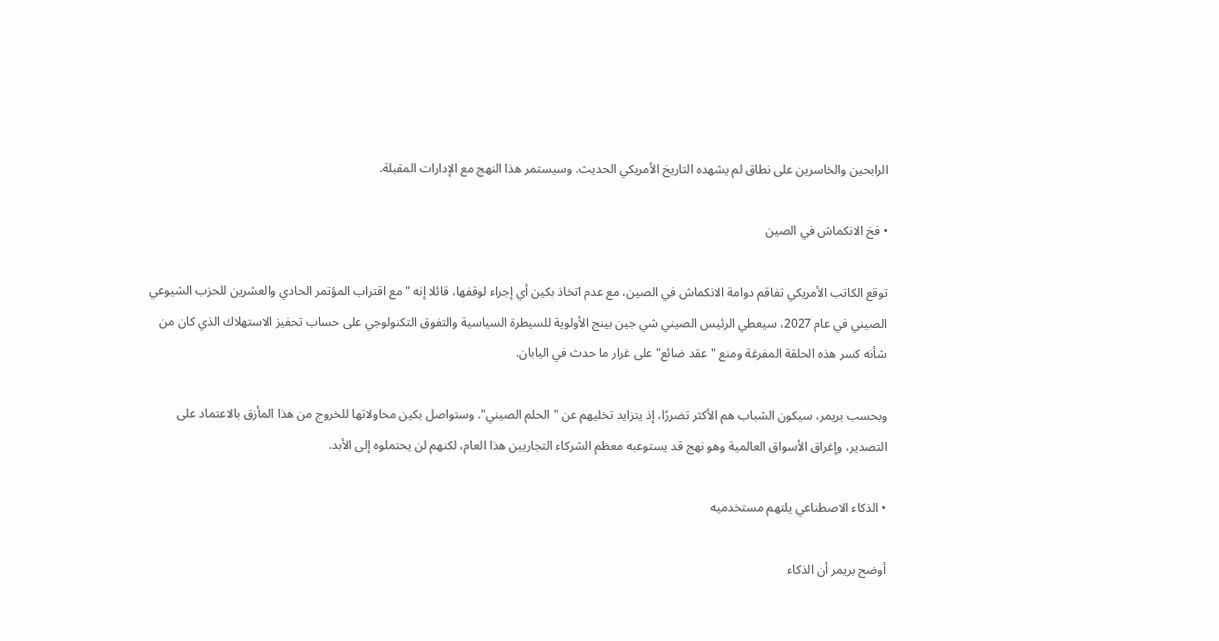الرابحين والخاسرين على نطاق لم يشهده التاريخ الأمريكي الحديث. وسيستمر هذا النهج مع الإدارات المقبلة.

• فخ الانكماش في الصين

توقع الكاتب الأمريكي تفاقم دوامة الانكماش في الصين، مع عدم اتخاذ بكين أي إجراء لوقفها، قائلا إنه "مع اقتراب المؤتمر الحادي والعشرين للحزب الشيوعي الصيني في عام 2027، سيعطي الرئيس الصيني شي جين بينج الأولوية للسيطرة السياسية والتفوق التكنولوجي على حساب تحفيز الاستهلاك الذي كان من شأنه كسر هذه الحلقة المفرغة ومنع "عقد ضائع" على غرار ما حدث في اليابان.

وبحسب بريمر، سيكون الشباب هم الأكثر تضررًا، إذ يتزايد تخليهم عن "الحلم الصيني". وستواصل بكين محاولاتها للخروج من هذا المأزق بالاعتماد على التصدير، وإغراق الأسواق العالمية وهو نهج قد يستوعبه معظم الشركاء التجاريين هذا العام، لكنهم لن يحتملوه إلى الأبد.

• الذكاء الاصطناعي يلتهم مستخدميه

أوضح بريمر أن الذكاء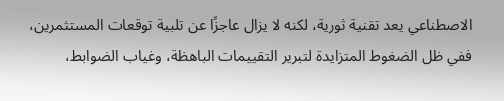الاصطناعي يعد تقنية ثورية، لكنه لا يزال عاجزًا عن تلبية توقعات المستثمرين، ففي ظل الضغوط المتزايدة لتبرير التقييمات الباهظة، وغياب الضوابط،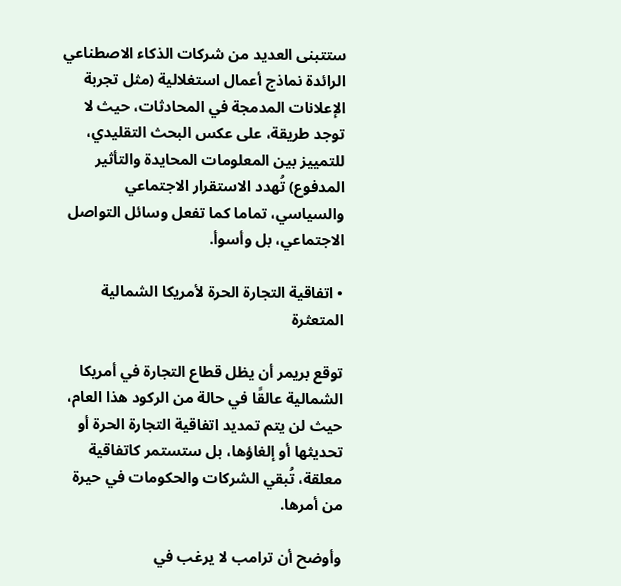ستتبنى العديد من شركات الذكاء الاصطناعي الرائدة نماذج أعمال استغلالية (مثل تجربة الإعلانات المدمجة في المحادثات، حيث لا توجد طريقة، على عكس البحث التقليدي، للتمييز بين المعلومات المحايدة والتأثير المدفوع) تُهدد الاستقرار الاجتماعي والسياسي، تماما كما تفعل وسائل التواصل الاجتماعي، بل وأسوأ.

• اتفاقية التجارة الحرة لأمريكا الشمالية المتعثرة

توقع بريمر أن يظل قطاع التجارة في أمريكا الشمالية عالقًا في حالة من الركود هذا العام، حيث لن يتم تمديد اتفاقية التجارة الحرة أو تحديثها أو إلغاؤها، بل ستستمر كاتفاقية معلقة، تُبقي الشركات والحكومات في حيرة من أمرها.

وأوضح أن ترامب لا يرغب في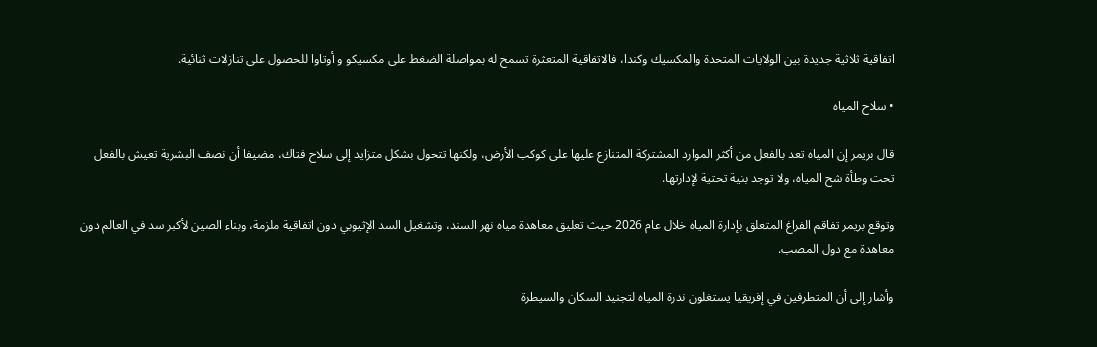اتفاقية ثلاثية جديدة بين الولايات المتحدة والمكسيك وكندا، فالاتفاقية المتعثرة تسمح له بمواصلة الضغط على مكسيكو و أوتاوا للحصول على تنازلات ثنائية.

• سلاح المياه

قال بريمر إن المياه تعد بالفعل من أكثر الموارد المشتركة المتنازع عليها على كوكب الأرض، ولكنها تتحول بشكل متزايد إلى سلاح فتاك، مضيفا أن نصف البشرية تعيش بالفعل تحت وطأة شح المياه، ولا توجد بنية تحتية لإدارتها.

وتوقع بريمر تفاقم الفراغ المتعلق بإدارة المياه خلال عام 2026 حيث تعليق معاهدة مياه نهر السند، وتشغيل السد الإثيوبي دون اتفاقية ملزمة، وبناء الصين لأكبر سد في العالم دون معاهدة مع دول المصب.

وأشار إلى أن المتطرفين في إفريقيا يستغلون ندرة المياه لتجنيد السكان والسيطرة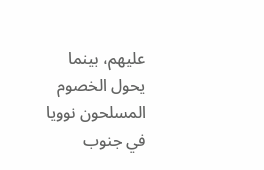عليهم، بينما يحول الخصوم المسلحون نوويا في جنوب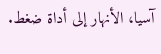آسيا، الأنهار إلى أداة ضغط.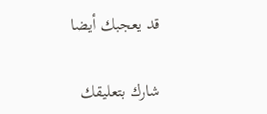قد يعجبك أيضا

شارك بتعليقك